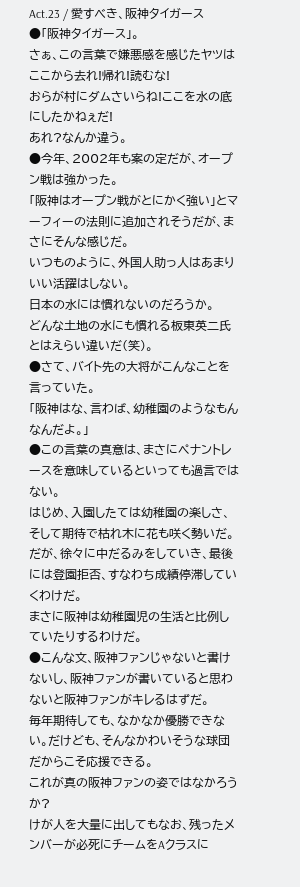Act.23 / 愛すべき、阪神タイガース
●「阪神タイガース」。
さぁ、この言葉で嫌悪感を感じたヤツはここから去れ!帰れ!読むな!
おらが村にダムさいらね!ここを水の底にしたかねぇだ!
あれ?なんか違う。
●今年、2002年も案の定だが、オープン戦は強かった。
「阪神はオープン戦がとにかく強い」とマーフィーの法則に追加されそうだが、まさにそんな感じだ。
いつものように、外国人助っ人はあまりいい活躍はしない。
日本の水には慣れないのだろうか。
どんな土地の水にも慣れる板東英二氏とはえらい違いだ(笑)。
●さて、バイト先の大将がこんなことを言っていた。
「阪神はな、言わば、幼稚園のようなもんなんだよ。」
●この言葉の真意は、まさにペナントレースを意味しているといっても過言ではない。
はじめ、入園したては幼稚園の楽しさ、そして期待で枯れ木に花も咲く勢いだ。だが、徐々に中だるみをしていき、最後には登園拒否、すなわち成績停滞していくわけだ。
まさに阪神は幼稚園児の生活と比例していたりするわけだ。
●こんな文、阪神ファンじゃないと書けないし、阪神ファンが書いていると思わないと阪神ファンがキレるはずだ。
毎年期待しても、なかなか優勝できない。だけども、そんなかわいそうな球団だからこそ応援できる。
これが真の阪神ファンの姿ではなかろうか?
けが人を大量に出してもなお、残ったメンバーが必死にチームをAクラスに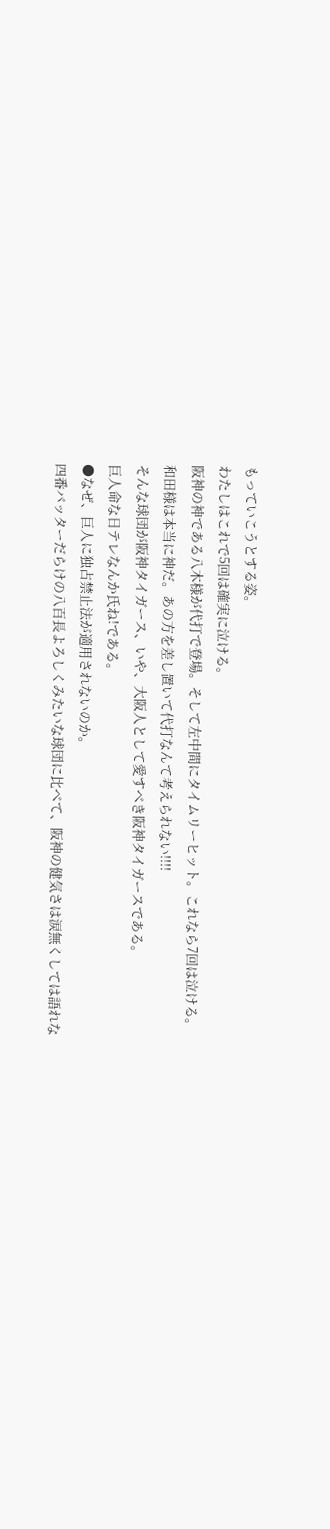もっていこうとする姿。
わたしはこれで5回は確実に泣ける。
阪神の神である八木様が代打で登場。そして左中間にタイムリーヒット。これなら7回は泣ける。
和田様は本当に神だ。あの方を差し置いて代打なんて考えられない!!!!
そんな球団が阪神タイガース、いや、大阪人として愛すべき阪神タイガースである。
巨人命な日テレなんか氏ね!である。
●なぜ、巨人に独占禁止法が適用されないのか。
四番バッターだらけの八百長よろしくみたいな球団に比べて、阪神の健気さは涙無くしては語れな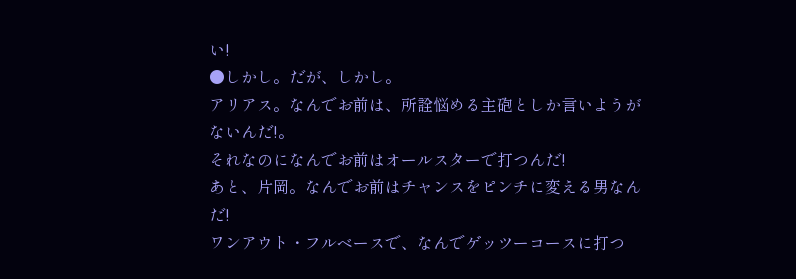い!
●しかし。だが、しかし。
アリアス。なんでお前は、所詮悩める主砲としか言いようがないんだ!。
それなのになんでお前はオールスターで打つんだ!
あと、片岡。なんでお前はチャンスをピンチに変える男なんだ!
ワンアウト・フルベースで、なんでゲッツーコースに打つ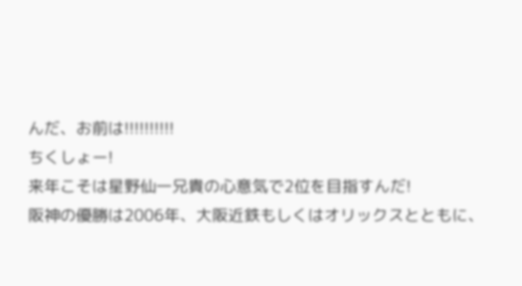んだ、お前は!!!!!!!!!!
ちくしょー!
来年こそは星野仙一兄貴の心意気で2位を目指すんだ!
阪神の優勝は2006年、大阪近鉄もしくはオリックスとともに、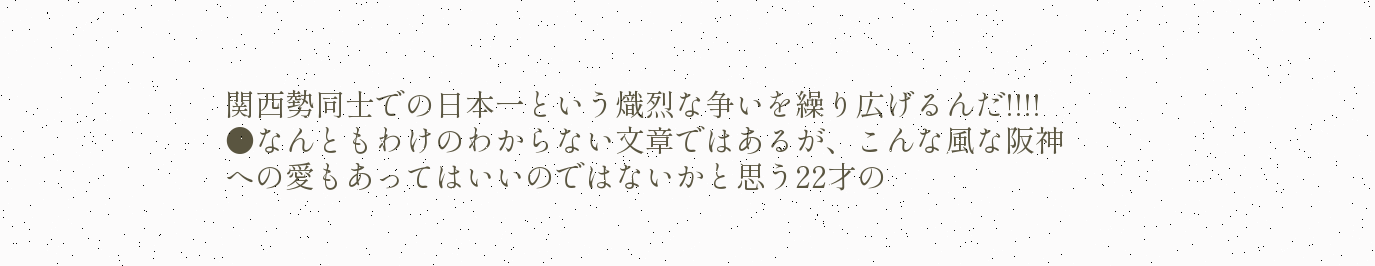関西勢同士での日本一という熾烈な争いを繰り広げるんだ!!!!
●なんともわけのわからない文章ではあるが、こんな風な阪神への愛もあってはいいのではないかと思う22才の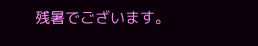残暑でございます。